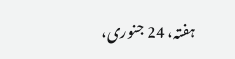ہفتہ، 24 جنوری،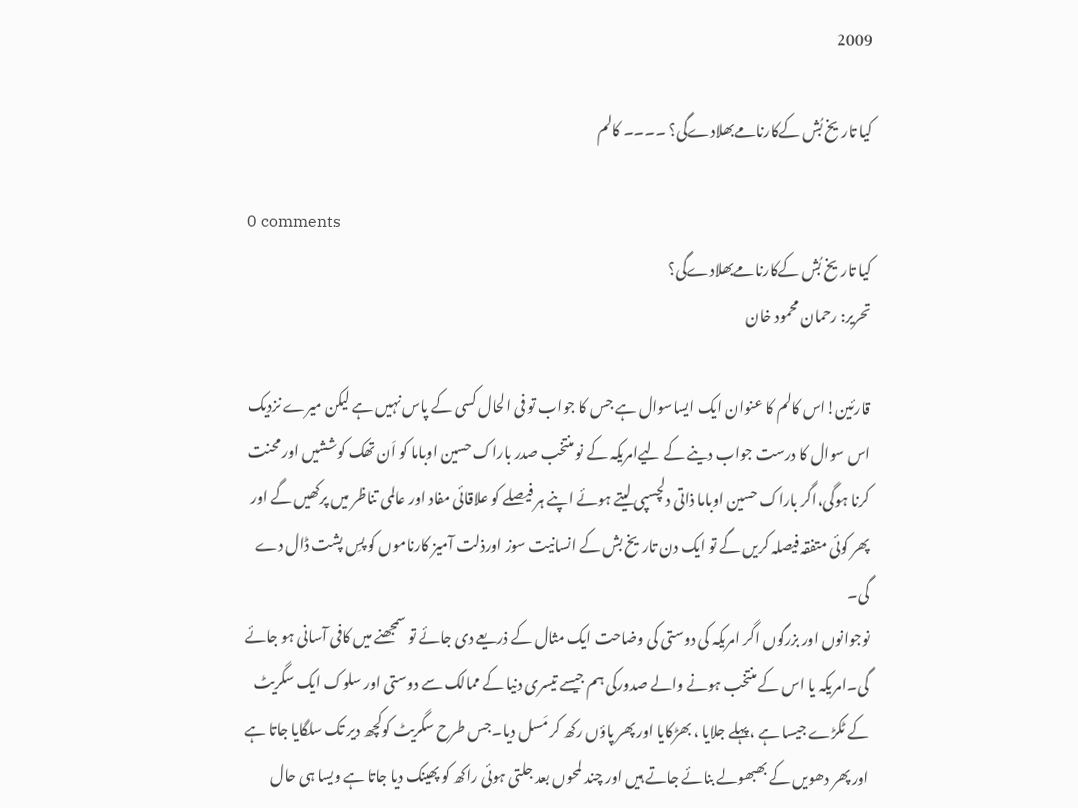2009

کیا تاریخ بُش کےکارنامےبھلادےگی؟ ۔۔۔۔ کالم

0 comments
کیا تاریخ بُش کےکارنامےبھلادےگی؟
تحریر: رحمان محمود خان

قارئین!اس کالم کا عنوان ایک ایساسوال ہے جس کا جواب تو فی الحال کسی کے پاس نہیں ہے لیکن میرے نزدیک اس سوال کا درست جواب دینے کے لیےامریکہ کے نو منتخب صدر باراک حسین اوباما کو اَن تھک کوششیں اور محنت کرنا ہوگی،اگر باراک حسین اوباما ذاتی دلچسپی لیتے ہوئے اپنے ہر فیصلے کو علاقائی مفاد اور عالمی تناظر میں پرکھیں گے اور پھر کوئی متفقہ فیصلہ کریں گے تو ایک دن تاریخ بش کے انسانیت سوز اورذلت آمیز کارناموں کو پسِ پشت ڈال دے گی۔
نوجوانوں اور بزرگوں اگر امریکہ کی دوستی کی وضاحت ایک مثال کے ذریعے دی جائے تو سمجھنے میں کافی آسانی ہو جائے گی۔امریکہ یا اس کے منتخب ہونے والے صدورکی ہم جیسے تیسری دنیا کے ممالک سے دوستی اور سلوک ایک سگریٹ کے ٹکڑے جیسا ہے ،پہلے جلایا ، بھڑکایا اور پھر پاؤں رکھ کر مَسل دیا۔جس طرح سگریٹ کوکچھ دیر تک سلگایا جاتا ہے اور پھر دھویں کے بھبھولے بنائے جاتے ہیں اور چند لمحوں بعد جلتی ہوئی راکھ کو پھینک دیا جاتا ہے ویسا ہی حال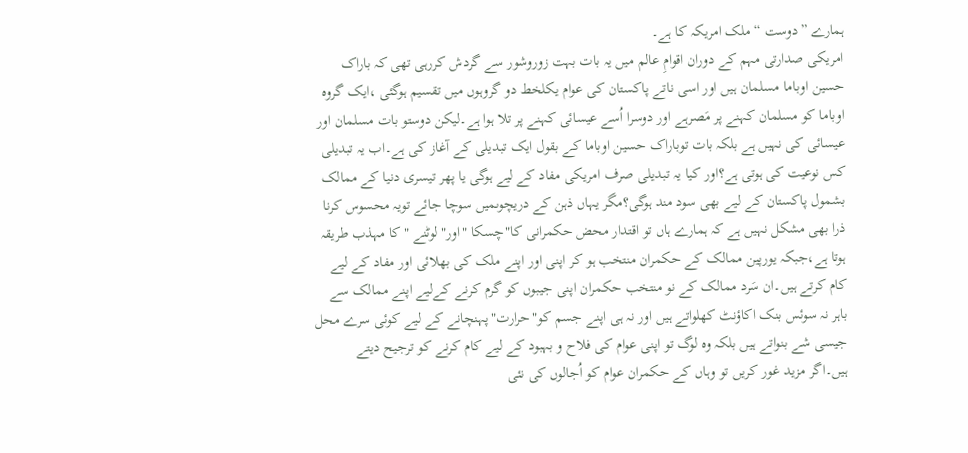ہمارے ”دوست “ ملک امریکہ کا ہے۔
امریکی صدارتی مہم کے دوران اقوامِ عالم میں یہ بات بہت زوروشور سے گردش کررہی تھی کہ باراک حسین اوباما مسلمان ہیں اور اسی ناتے پاکستان کی عوام یکلخط دو گروہوں میں تقسیم ہوگئی ،ایک گروہ اوباما کو مسلمان کہنے پر مَصرہے اور دوسرا اُسے عیسائی کہنے پر تلا ہوا ہے۔لیکن دوستو بات مسلمان اور عیسائی کی نہیں ہے بلکہ بات توباراک حسین اوباما کے بقول ایک تبدیلی کے آغاز کی ہے۔اب یہ تبدیلی کس نوعیت کی ہوتی ہے؟اور کیا یہ تبدیلی صرف امریکی مفاد کے لیے ہوگی یا پھر تیسری دنیا کے ممالک بشمول پاکستان کے لیے بھی سود مند ہوگی؟مگر یہاں ذہن کے دریچوںمیں سوچا جائے تویہ محسوس کرنا ذرا بھی مشکل نہیں ہے کہ ہمارے ہاں تو اقتدار محض حکمرانی کا"چسکا "اور"لوٹنے "کا مہذب طریقہ ہوتا ہے،جبکہ یورپین ممالک کے حکمران منتخب ہو کر اپنی اور اپنے ملک کی بھلائی اور مفاد کے لیے کام کرتے ہیں۔ان سَرد ممالک کے نو منتخب حکمران اپنی جیبوں کو گرم کرنے کےلیے اپنے ممالک سے باہر نہ سوئس بنک اکاؤنٹ کھلواتے ہیں اور نہ ہی اپنے جسم کو"حرارت"پہنچانے کے لیے کوئی سرے محل جیسی شے بنواتے ہیں بلکہ وہ لوگ تو اپنی عوام کی فلاح و بہبود کے لیے کام کرنے کو ترجیح دیتے ہیں۔اگر مزید غور کریں تو وہاں کے حکمران عوام کو اُجالوں کی نئی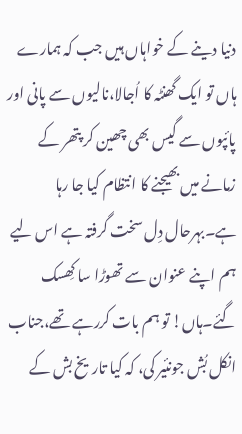دنیا دینے کے خواہاں ہیں جب کہ ہمارے ہاں تو ایک گھنٹہ کا اُجالا،نالیوں سے پانی اور پائپوں سے گیس بھی چھین کر پتھر کے زمانے میں بھیجنے کا انتظام کیا جا رہا ہے۔بہرحال دِل سخت گرفتہ ہے اس لیے ہم اپنے عنوان سے تھوڑا سا کِھسک گئے۔ہاں! تو ہم بات کررہے تھے،جناب انکل بُش جونئیر کی، کہ کیا تاریخ بش کے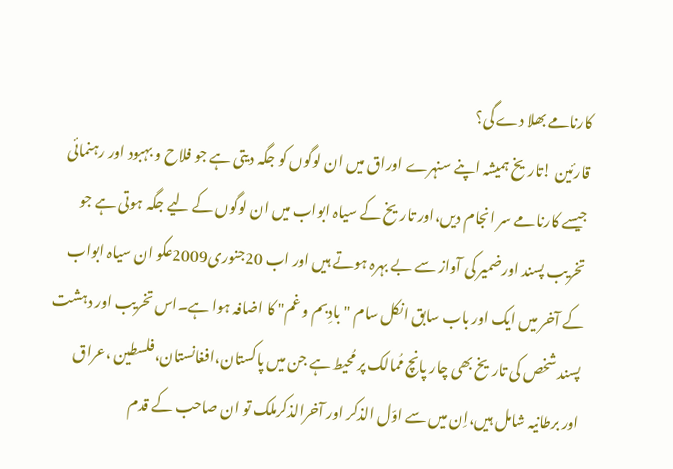کارنامے بھلا دے گی؟
قارئین !تاریخ ہمیشہ اپنے سنہرے اوراق میں ان لوگوں کو جگہ دیتی ہے جو فلاح و بہبود اور رہنمائی جیسے کارنامے سر انجام دیں،اور تاریخ کے سیاہ ابواب میں ان لوگوں کے لیے جگہ ہوتی ہے جو تخریب پسند اورضمیر کی آواز سے بے بہرہ ہوتے ہیں اور اب 20جنوری2009عکو ان سیاہ ابواب کے آخر میں ایک اور باب سابق انکل سام "بادِبم و غم" کا اضافہ ہوا ہے۔اس تخریب اور دہشت پسند شخص کی تاریخ بھی چار پانچ مُمالک پر مُحیط ہے جن میں پاکستان،افغانستان،فلسطین ،عراق اور برطانیہ شامل ہیں،اِن میں سے اوّل الذکر اور آخرالذکرملک تو ان صاحب کے قدم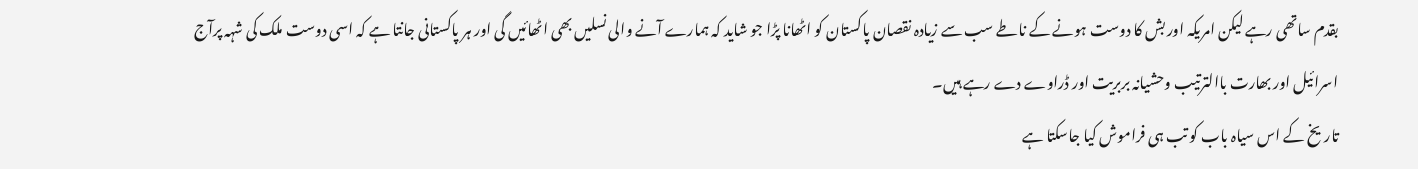بقدم ساتھی رہے لیکن امریکہ اور بش کا دوست ہونے کے ناطے سب سے زیادہ نقصان پاکستان کو اٹھانا پڑا جو شاید کہ ہمارے آنے والی نسلیں بھی اٹھائیں گی اور ہر پاکستانی جانتا ہے کہ اسی دوست ملک کی شہہ پرآج اسرائیل اور بھارت باالترتیب وحشیانہ بربریت اور ڈراوے دے رہے ہیں۔
تاریخ کے اس سیاہ باب کو تب ہی فراموش کیا جاسکتا ہے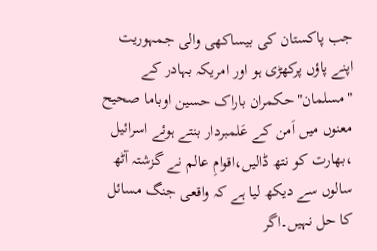جب پاکستان کی بیساکھی والی جمہوریت اپنے پاؤں پرکھڑی ہو اور امریکہ بہادر کے "مسلمان"حکمران باراک حسین اوباما صحیح معنوں میں اَمن کے عَلمبردار بنتے ہوئے اسرائیل ،بھارت کو نتھ ڈالیں،اقوامِ عالم نے گزشتہ آٹھ سالوں سے دیکھ لیا ہے کہ واقعی جنگ مسائل کا حل نہیں۔اگر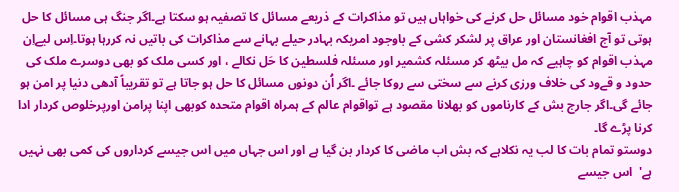مہذب اقوام خود مسائل حل کرنے کی خواہاں ہیں تو مذاکرات کے ذریعے مسائل کا تصفیہ ہو سکتا ہے۔اگر جنگ ہی مسائل کا حل ہوتی تو آج افغانستان اور عراق پر لشکر کشی کے باوجود امریکہ بہادر حیلے بہانے سے مذاکرات کی باتیں نہ کررہا ہوتا۔اِس لیےاِن مہذب اقوام کو چاہیے کہ مل بیٹھ کر مسئلہ کشمیر اور مسئلہ فلسطین کا حَل نکالے ، اور کسی ملک کو بھی دوسرے ملک کی حدود و قےود کی خلاف ورزی کرنے سے سختی سے روکا جائے ۔اگر اُن دونوں مسائل کا حل ہو جاتا ہے تو تقریباً آدھی دنیا پر امن ہو جائے گی۔اگر جارج بش کے کارناموں کو بھلانا مقصود ہے تواقوام عالم کے ہمراہ اقوام متحدہ کوبھی اپنا پرامن اورپرخلوص کردار ادا کرنا پڑے گا۔
دوستو تمام بات کا لب یہ نکلاہے کہ بش اب ماضی کا کردار بن گیا ہے اور اس جہاں میں اس جیسے کرداروں کی کمی بھی نہیں ہے'  اس جیسے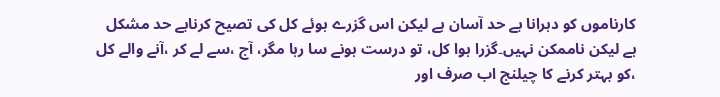کارناموں کو دہرانا بے حد آسان ہے لیکن اس گزرے ہوئے کل کی تصیح کرنابے حد مشکل ہے لیکن ناممکن نہیں۔گزرا ہوا کل، تو درست ہونے سا رہا مگر، آج ،سے لے کر ،آنے والے کل ،کو بہتر کرنے کا چیلنج اب صرف اور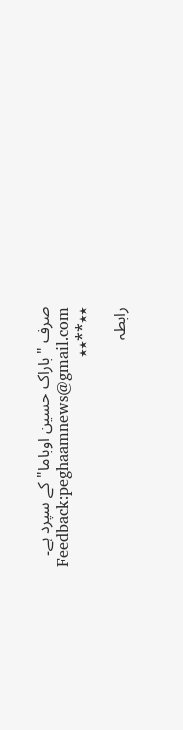صرف "باراک حسین اوباما"کے سپرد ہے۔
Feedback:peghaamnews@gmail.com
٭٭**٭٭

رابطہ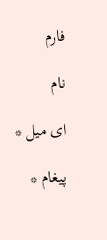فارم

نام

ای میل *

پیغام *